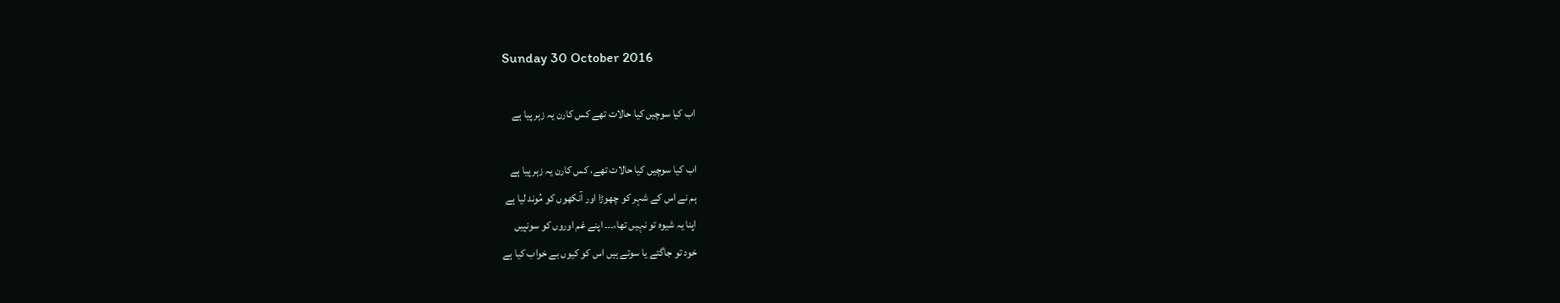Sunday 30 October 2016

اب کیا سوچیں کیا حالات تھے کس کارن یہ زہر پیا ہے

اب کیا سوچیں کیا حالات تھے، کس کارن یہ زہر پیا ہے
ہم نے اس کے شہر کو چھوڑا اور آنکھوں کو مُوند لیا ہے
اپنا یہ شیوہ تو نہیں تھا،۔۔۔ اپنے غم اوروں کو سونپیں
خود تو جاگتے یا سوتے ہیں اس کو کیوں بے خواب کیا ہے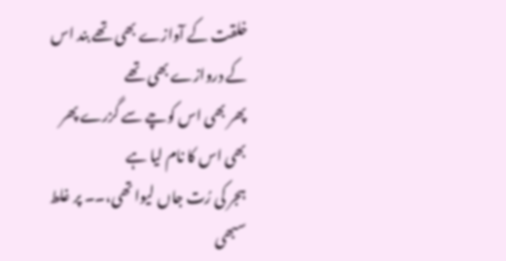خلقت کے آوازے بھی تھے بند اس کے دروازے بھی تھے
پھر بھی اس کوچے سے گزرے پھر بھی اس کا نام لیا ہے
ہجر کی رُت جاں لیوا تھی،۔۔ پر غلط سبھی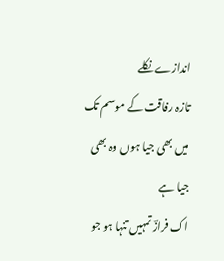اندازے نکلے
تازہ رفاقت کے موسم تک میں بھی جیا ہوں وہ بھی جیا ہے
اک فرازؔ تمہیں تنہا ہو جو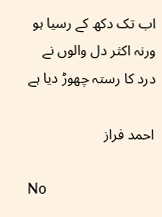اب تک دکھ کے رسیا ہو
ورنہ اکثر دل والوں نے درد کا رستہ چھوڑ دیا ہے

احمد فراز

No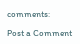comments:

Post a Comment